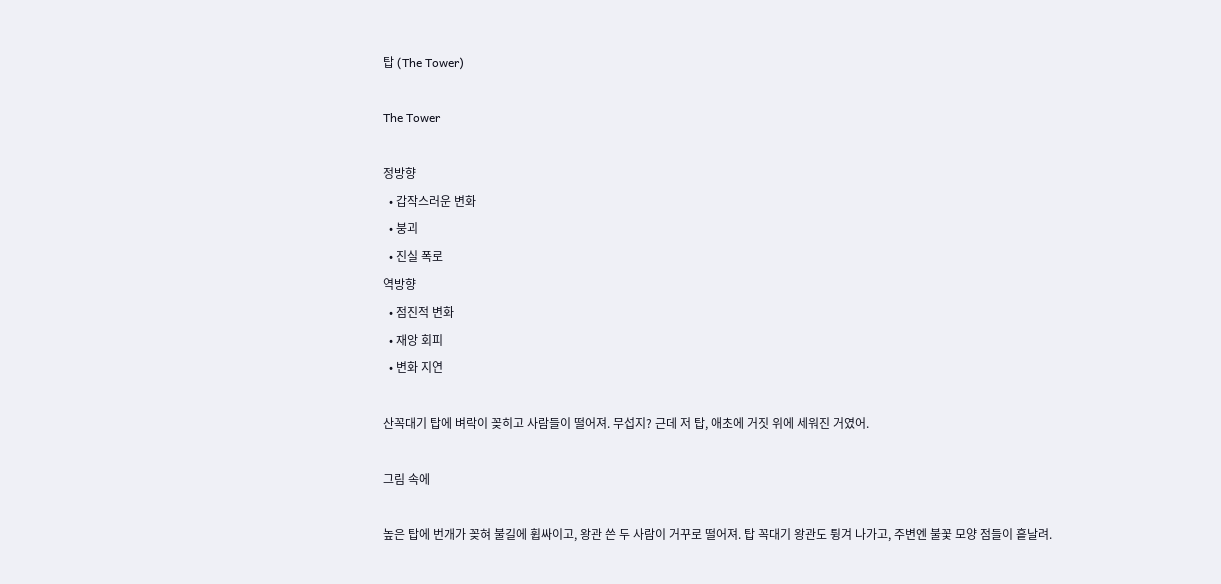탑 (The Tower)

The Tower

정방향
  • 갑작스러운 변화
  • 붕괴
  • 진실 폭로
역방향
  • 점진적 변화
  • 재앙 회피
  • 변화 지연

산꼭대기 탑에 벼락이 꽂히고 사람들이 떨어져. 무섭지? 근데 저 탑, 애초에 거짓 위에 세워진 거였어.

그림 속에

높은 탑에 번개가 꽂혀 불길에 휩싸이고, 왕관 쓴 두 사람이 거꾸로 떨어져. 탑 꼭대기 왕관도 튕겨 나가고, 주변엔 불꽃 모양 점들이 흩날려.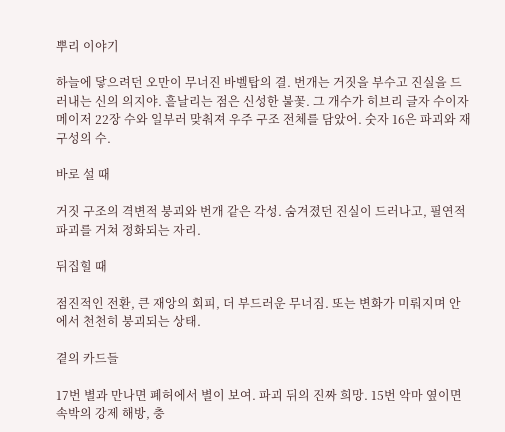뿌리 이야기

하늘에 닿으려던 오만이 무너진 바벨탑의 결. 번개는 거짓을 부수고 진실을 드러내는 신의 의지야. 흩날리는 점은 신성한 불꽃. 그 개수가 히브리 글자 수이자 메이저 22장 수와 일부러 맞춰져 우주 구조 전체를 담았어. 숫자 16은 파괴와 재구성의 수.

바로 설 때

거짓 구조의 격변적 붕괴와 번개 같은 각성. 숨겨졌던 진실이 드러나고, 필연적 파괴를 거쳐 정화되는 자리.

뒤집힐 때

점진적인 전환, 큰 재앙의 회피, 더 부드러운 무너짐. 또는 변화가 미뤄지며 안에서 천천히 붕괴되는 상태.

곁의 카드들

17번 별과 만나면 폐허에서 별이 보여. 파괴 뒤의 진짜 희망. 15번 악마 옆이면 속박의 강제 해방, 충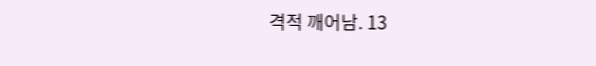격적 깨어남. 13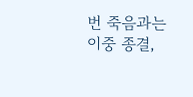번 죽음과는 이중 종결,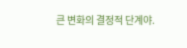큰 변화의 결정적 단계야.